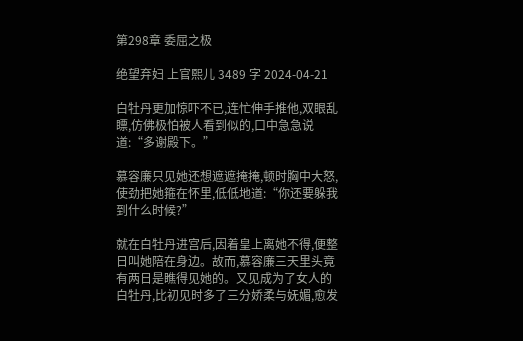第298章 委屈之极

绝望弃妇 上官熙儿 3489 字 2024-04-21

白牡丹更加惊吓不已,连忙伸手推他,双眼乱瞟,仿佛极怕被人看到似的,口中急急说道:“多谢殿下。”

慕容廉只见她还想遮遮掩掩,顿时胸中大怒,使劲把她箍在怀里,低低地道:“你还要躲我到什么时候?”

就在白牡丹进宫后,因着皇上离她不得,便整日叫她陪在身边。故而,慕容廉三天里头竟有两日是瞧得见她的。又见成为了女人的白牡丹,比初见时多了三分娇柔与妩媚,愈发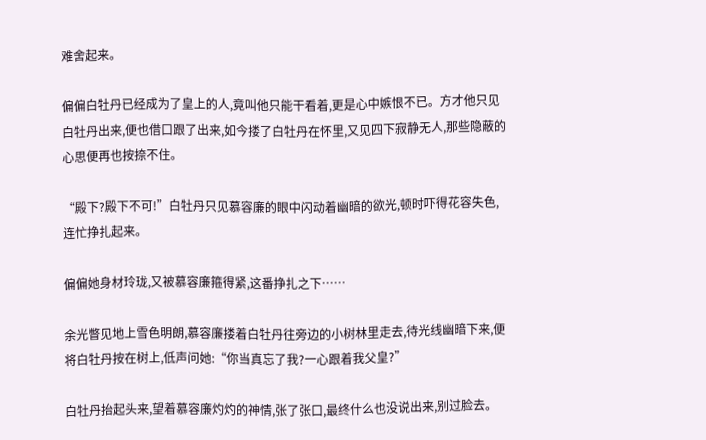难舍起来。

偏偏白牡丹已经成为了皇上的人,竟叫他只能干看着,更是心中嫉恨不已。方才他只见白牡丹出来,便也借口跟了出来,如今搂了白牡丹在怀里,又见四下寂静无人,那些隐蔽的心思便再也按捺不住。

“殿下?殿下不可!”白牡丹只见慕容廉的眼中闪动着幽暗的欲光,顿时吓得花容失色,连忙挣扎起来。

偏偏她身材玲珑,又被慕容廉箍得紧,这番挣扎之下……

余光瞥见地上雪色明朗,慕容廉搂着白牡丹往旁边的小树林里走去,待光线幽暗下来,便将白牡丹按在树上,低声问她:“你当真忘了我?一心跟着我父皇?”

白牡丹抬起头来,望着慕容廉灼灼的神情,张了张口,最终什么也没说出来,别过脸去。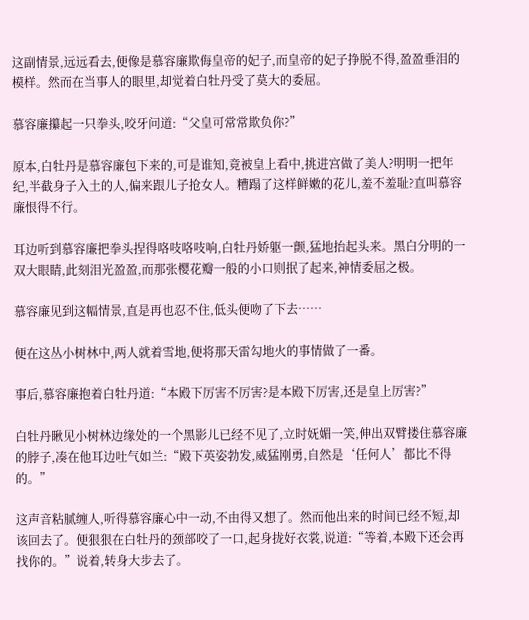这副情景,远远看去,便像是慕容廉欺侮皇帝的妃子,而皇帝的妃子挣脱不得,盈盈垂泪的模样。然而在当事人的眼里,却觉着白牡丹受了莫大的委屈。

慕容廉攥起一只拳头,咬牙问道:“父皇可常常欺负你?”

原本,白牡丹是慕容廉包下来的,可是谁知,竟被皇上看中,挑进宫做了美人?明明一把年纪,半截身子入土的人,偏来跟儿子抢女人。糟蹋了这样鲜嫩的花儿,羞不羞耻?直叫慕容廉恨得不行。

耳边听到慕容廉把拳头捏得咯吱咯吱响,白牡丹娇躯一颤,猛地抬起头来。黑白分明的一双大眼睛,此刻泪光盈盈,而那张樱花瓣一般的小口则抿了起来,神情委屈之极。

慕容廉见到这幅情景,直是再也忍不住,低头便吻了下去……

便在这丛小树林中,两人就着雪地,便将那天雷勾地火的事情做了一番。

事后,慕容廉抱着白牡丹道:“本殿下厉害不厉害?是本殿下厉害,还是皇上厉害?”

白牡丹瞅见小树林边缘处的一个黑影儿已经不见了,立时妩媚一笑,伸出双臂搂住慕容廉的脖子,凑在他耳边吐气如兰:“殿下英姿勃发,威猛刚勇,自然是‘任何人’都比不得的。”

这声音粘腻缠人,听得慕容廉心中一动,不由得又想了。然而他出来的时间已经不短,却该回去了。便狠狠在白牡丹的颈部咬了一口,起身拢好衣裳,说道:“等着,本殿下还会再找你的。”说着,转身大步去了。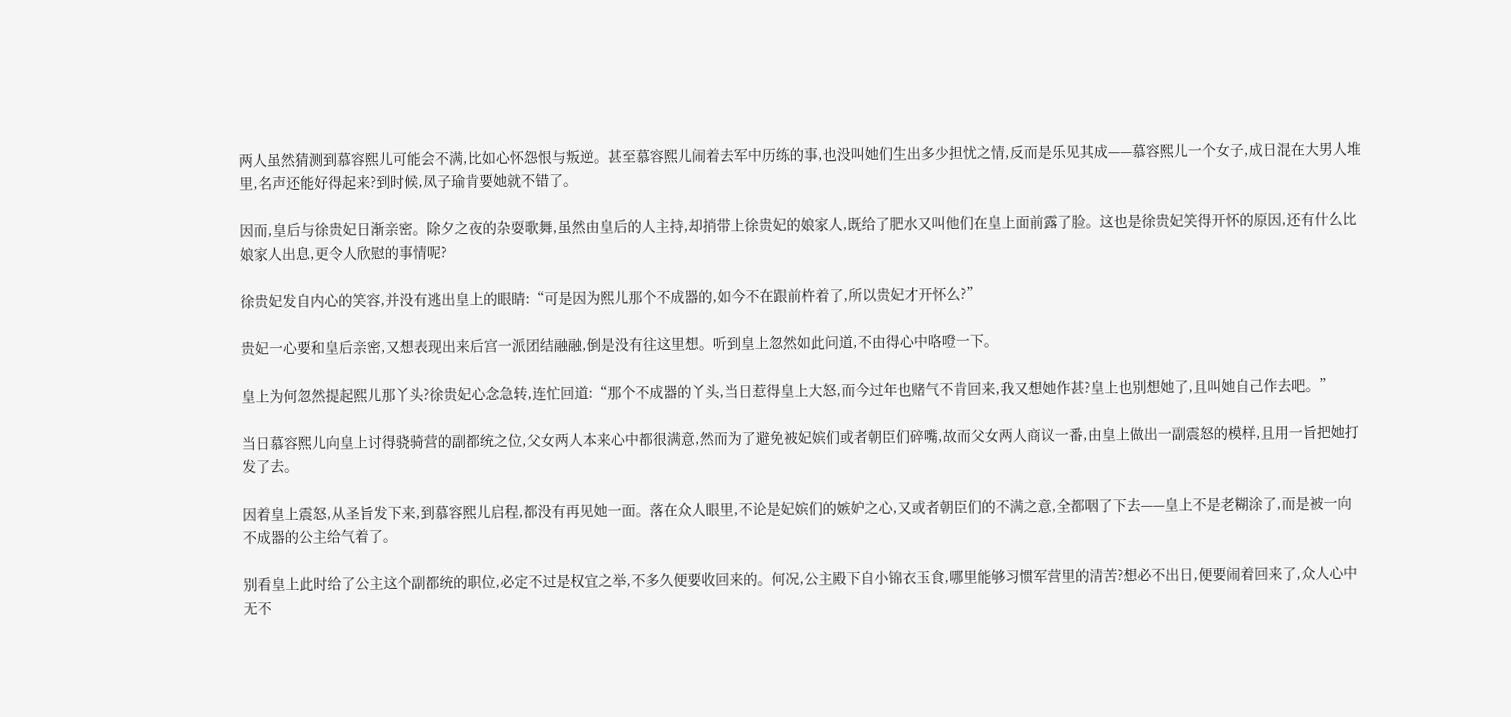两人虽然猜测到慕容熙儿可能会不满,比如心怀怨恨与叛逆。甚至慕容熙儿闹着去军中历练的事,也没叫她们生出多少担忧之情,反而是乐见其成——慕容熙儿一个女子,成日混在大男人堆里,名声还能好得起来?到时候,凤子瑜肯要她就不错了。

因而,皇后与徐贵妃日渐亲密。除夕之夜的杂耍歌舞,虽然由皇后的人主持,却捎带上徐贵妃的娘家人,既给了肥水又叫他们在皇上面前露了脸。这也是徐贵妃笑得开怀的原因,还有什么比娘家人出息,更令人欣慰的事情呢?

徐贵妃发自内心的笑容,并没有逃出皇上的眼睛:“可是因为熙儿那个不成器的,如今不在跟前杵着了,所以贵妃才开怀么?”

贵妃一心要和皇后亲密,又想表现出来后宫一派团结融融,倒是没有往这里想。听到皇上忽然如此问道,不由得心中咯噔一下。

皇上为何忽然提起熙儿那丫头?徐贵妃心念急转,连忙回道:“那个不成器的丫头,当日惹得皇上大怒,而今过年也赌气不肯回来,我又想她作甚?皇上也别想她了,且叫她自己作去吧。”

当日慕容熙儿向皇上讨得骁骑营的副都统之位,父女两人本来心中都很满意,然而为了避免被妃嫔们或者朝臣们碎嘴,故而父女两人商议一番,由皇上做出一副震怒的模样,且用一旨把她打发了去。

因着皇上震怒,从圣旨发下来,到慕容熙儿启程,都没有再见她一面。落在众人眼里,不论是妃嫔们的嫉妒之心,又或者朝臣们的不满之意,全都咽了下去——皇上不是老糊涂了,而是被一向不成器的公主给气着了。

别看皇上此时给了公主这个副都统的职位,必定不过是权宜之举,不多久便要收回来的。何况,公主殿下自小锦衣玉食,哪里能够习惯军营里的清苦?想必不出日,便要闹着回来了,众人心中无不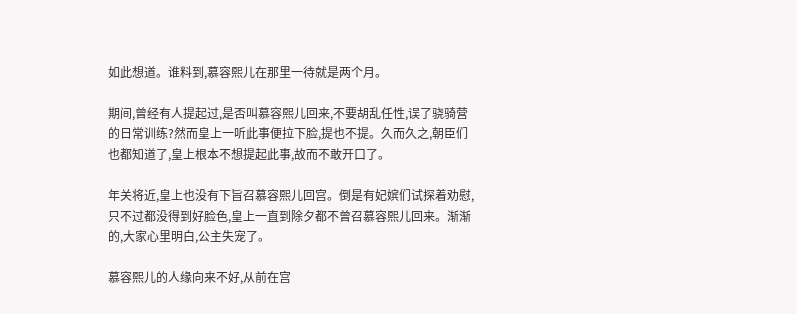如此想道。谁料到,慕容熙儿在那里一待就是两个月。

期间,曾经有人提起过,是否叫慕容熙儿回来,不要胡乱任性,误了骁骑营的日常训练?然而皇上一听此事便拉下脸,提也不提。久而久之,朝臣们也都知道了,皇上根本不想提起此事,故而不敢开口了。

年关将近,皇上也没有下旨召慕容熙儿回宫。倒是有妃嫔们试探着劝慰,只不过都没得到好脸色,皇上一直到除夕都不曾召慕容熙儿回来。渐渐的,大家心里明白,公主失宠了。

慕容熙儿的人缘向来不好,从前在宫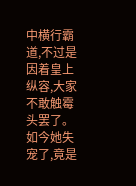中横行霸道,不过是因着皇上纵容,大家不敢触霉头罢了。如今她失宠了,竟是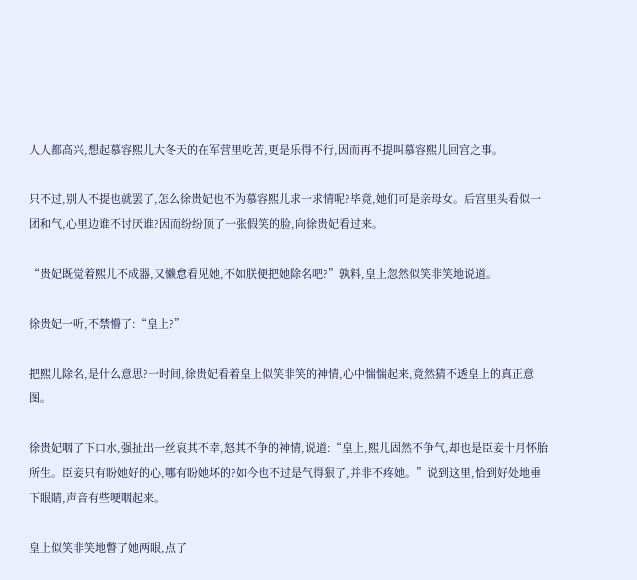人人都高兴,想起慕容熙儿大冬天的在军营里吃苦,更是乐得不行,因而再不提叫慕容熙儿回宫之事。

只不过,别人不提也就罢了,怎么徐贵妃也不为慕容熙儿求一求情呢?毕竟,她们可是亲母女。后宫里头看似一团和气,心里边谁不讨厌谁?因而纷纷顶了一张假笑的脸,向徐贵妃看过来。

“贵妃既觉着熙儿不成器,又懒怠看见她,不如朕便把她除名吧?”孰料,皇上忽然似笑非笑地说道。

徐贵妃一听,不禁懵了:“皇上?”

把熙儿除名,是什么意思?一时间,徐贵妃看着皇上似笑非笑的神情,心中惴惴起来,竟然猜不透皇上的真正意图。

徐贵妃咽了下口水,强扯出一丝哀其不幸,怒其不争的神情,说道:“皇上,熙儿固然不争气,却也是臣妾十月怀胎所生。臣妾只有盼她好的心,哪有盼她坏的?如今也不过是气得狠了,并非不疼她。”说到这里,恰到好处地垂下眼睛,声音有些哽咽起来。

皇上似笑非笑地瞥了她两眼,点了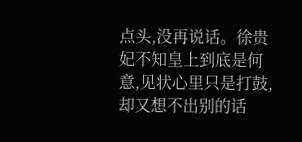点头,没再说话。徐贵妃不知皇上到底是何意,见状心里只是打鼓,却又想不出别的话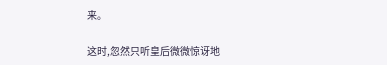来。

这时,忽然只听皇后微微惊讶地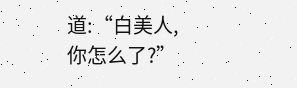道:“白美人,你怎么了?”